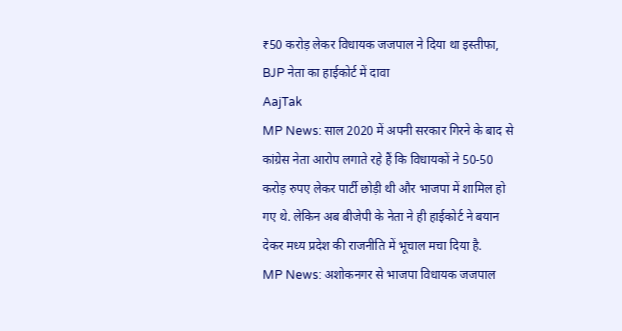₹50 करोड़ लेकर विधायक जजपाल ने दिया था इस्तीफा, BJP नेता का हाईकोर्ट में दावा
AajTak
MP News: साल 2020 में अपनी सरकार गिरने के बाद से कांग्रेस नेता आरोप लगाते रहे हैं कि विधायकों ने 50-50 करोड़ रुपए लेकर पार्टी छोड़ी थी और भाजपा में शामिल हो गए थे. लेकिन अब बीजेपी के नेता ने ही हाईकोर्ट ने बयान देकर मध्य प्रदेश की राजनीति में भूचाल मचा दिया है.
MP News: अशोकनगर से भाजपा विधायक जजपाल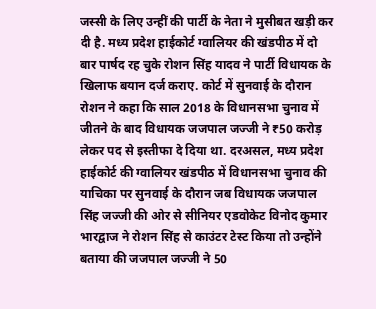जस्सी के लिए उन्हीं की पार्टी के नेता ने मुसीबत खड़ी कर दी है. मध्य प्रदेश हाईकोर्ट ग्वालियर की खंडपीठ में दो बार पार्षद रह चुके रोशन सिंह यादव ने पार्टी विधायक के खिलाफ बयान दर्ज कराए. कोर्ट में सुनवाई के दौरान रोशन ने कहा कि साल 2018 के विधानसभा चुनाव में जीतने के बाद विधायक जजपाल जज्जी ने ₹50 करोड़ लेकर पद से इस्तीफा दे दिया था. दरअसल, मध्य प्रदेश हाईकोर्ट की ग्वालियर खंडपीठ में विधानसभा चुनाव की याचिका पर सुनवाई के दौरान जब विधायक जजपाल सिंह जज्जी की ओर से सीनियर एडवोकेट विनोद कुमार भारद्वाज ने रोशन सिंह से काउंटर टेस्ट किया तो उन्होंने बताया की जजपाल जज्जी ने 50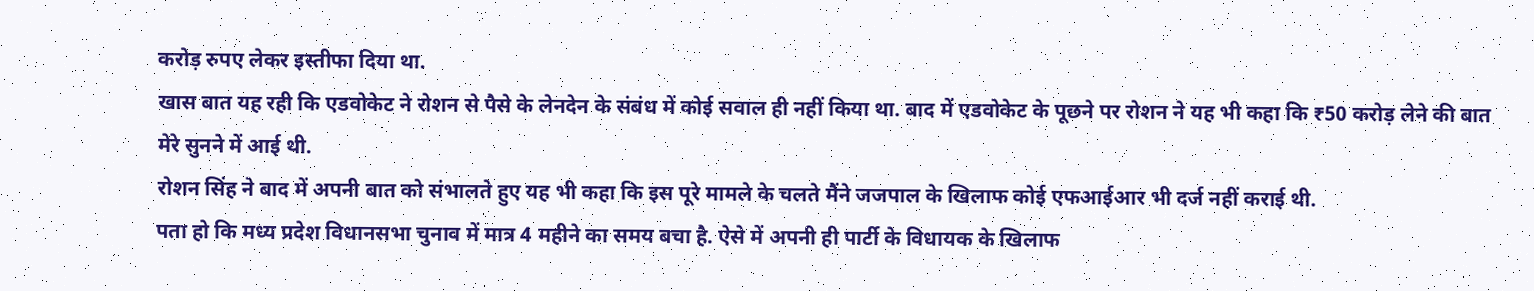करोड़ रुपए लेकर इस्तीफा दिया था.
खास बात यह रही कि एडवोकेट ने रोशन से पैसे के लेनदेन के संबंध में कोई सवाल ही नहीं किया था. बाद में एडवोकेट के पूछने पर रोशन ने यह भी कहा कि ₹50 करोड़ लेने की बात मेरे सुनने में आई थी.
रोशन सिंह ने बाद में अपनी बात को संभालते हुए यह भी कहा कि इस पूरे मामले के चलते मैंने जजपाल के खिलाफ कोई एफआईआर भी दर्ज नहीं कराई थी.
पता हो कि मध्य प्रदेश विधानसभा चुनाव में मात्र 4 महीने का समय बचा है. ऐसे में अपनी ही पार्टी के विधायक के खिलाफ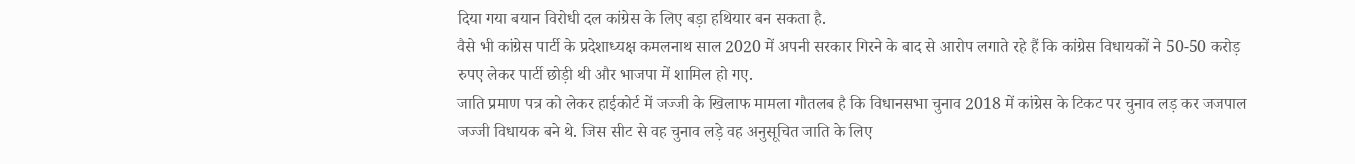दिया गया बयान विरोधी दल कांग्रेस के लिए बड़ा हथियार बन सकता है.
वैसे भी कांग्रेस पार्टी के प्रदेशाध्यक्ष कमलनाथ साल 2020 में अपनी सरकार गिरने के बाद से आरोप लगाते रहे हैं कि कांग्रेस विधायकों ने 50-50 करोड़ रुपए लेकर पार्टी छोड़ी थी और भाजपा में शामिल हो गए.
जाति प्रमाण पत्र को लेकर हाईकोर्ट में जज्जी के खिलाफ मामला गौतलब है कि विधानसभा चुनाव 2018 में कांग्रेस के टिकट पर चुनाव लड़ कर जजपाल जज्जी विधायक बने थे. जिस सीट से वह चुनाव लड़े वह अनुसूचित जाति के लिए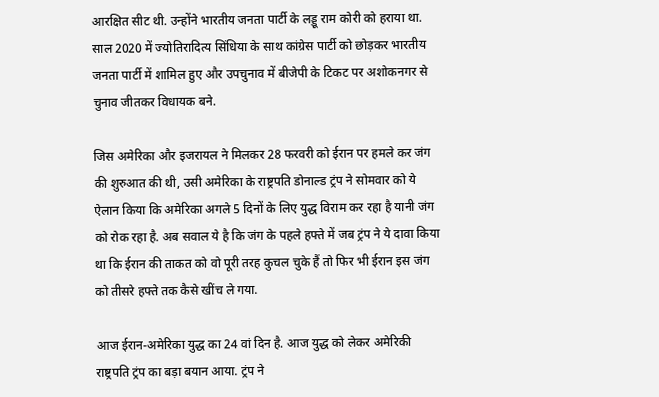आरक्षित सीट थी. उन्होंने भारतीय जनता पार्टी के लड्डू राम कोरी को हराया था. साल 2020 में ज्योतिरादित्य सिंधिया के साथ कांग्रेस पार्टी को छोड़कर भारतीय जनता पार्टी में शामिल हुए और उपचुनाव में बीजेपी के टिकट पर अशोकनगर से चुनाव जीतकर विधायक बने.

जिस अमेरिका और इजरायल ने मिलकर 28 फरवरी को ईरान पर हमले कर जंग की शुरुआत की थी, उसी अमेरिका के राष्ट्रपति डोनाल्ड ट्रंप ने सोमवार को ये ऐलान किया कि अमेरिका अगले 5 दिनों के लिए युद्ध विराम कर रहा है यानी जंग को रोक रहा है. अब सवाल ये है कि जंग के पहले हफ्ते में जब ट्रंप ने ये दावा किया था कि ईरान की ताकत को वो पूरी तरह कुचल चुके हैं तो फिर भी ईरान इस जंग को तीसरे हफ्ते तक कैसे खींच ले गया.

आज ईरान-अमेरिका युद्ध का 24 वां दिन है. आज युद्ध को लेकर अमेरिकी राष्ट्रपति ट्रंप का बड़ा बयान आया. ट्रंप ने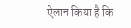ऐलान किया है कि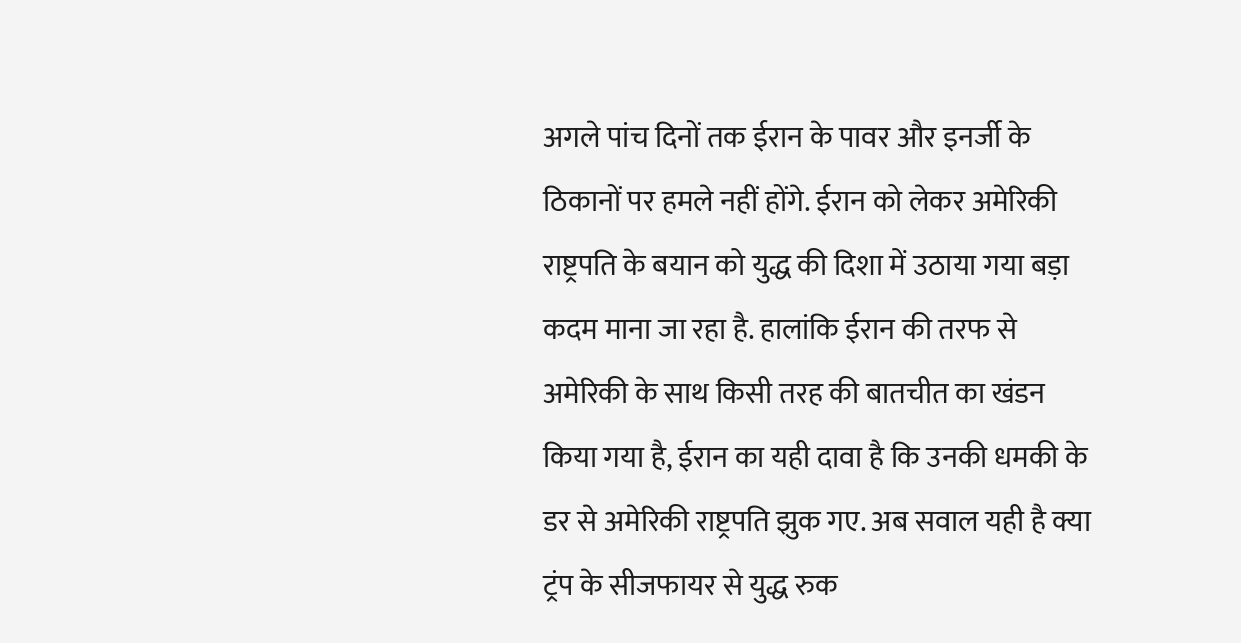अगले पांच दिनों तक ईरान के पावर और इनर्जी के ठिकानों पर हमले नहीं होंगे. ईरान को लेकर अमेरिकी राष्ट्रपति के बयान को युद्ध की दिशा में उठाया गया बड़ा कदम माना जा रहा है. हालांकि ईरान की तरफ से अमेरिकी के साथ किसी तरह की बातचीत का खंडन किया गया है, ईरान का यही दावा है कि उनकी धमकी के डर से अमेरिकी राष्ट्रपति झुक गए. अब सवाल यही है क्या ट्रंप के सीजफायर से युद्ध रुक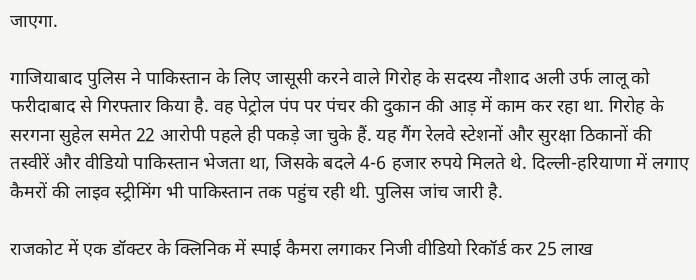जाएगा.

गाजियाबाद पुलिस ने पाकिस्तान के लिए जासूसी करने वाले गिरोह के सदस्य नौशाद अली उर्फ लालू को फरीदाबाद से गिरफ्तार किया है. वह पेट्रोल पंप पर पंचर की दुकान की आड़ में काम कर रहा था. गिरोह के सरगना सुहेल समेत 22 आरोपी पहले ही पकड़े जा चुके हैं. यह गैंग रेलवे स्टेशनों और सुरक्षा ठिकानों की तस्वीरें और वीडियो पाकिस्तान भेजता था, जिसके बदले 4-6 हजार रुपये मिलते थे. दिल्ली-हरियाणा में लगाए कैमरों की लाइव स्ट्रीमिंग भी पाकिस्तान तक पहुंच रही थी. पुलिस जांच जारी है.

राजकोट में एक डॉक्टर के क्लिनिक में स्पाई कैमरा लगाकर निजी वीडियो रिकॉर्ड कर 25 लाख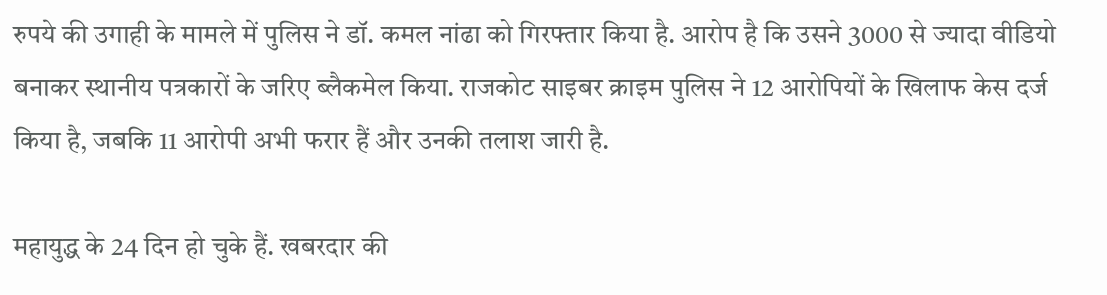रुपये की उगाही के मामले में पुलिस ने डॉ. कमल नांढा को गिरफ्तार किया है. आरोप है कि उसने 3000 से ज्यादा वीडियो बनाकर स्थानीय पत्रकारों के जरिए ब्लैकमेल किया. राजकोट साइबर क्राइम पुलिस ने 12 आरोपियों के खिलाफ केस दर्ज किया है, जबकि 11 आरोपी अभी फरार हैं और उनकी तलाश जारी है.

महायुद्ध के 24 दिन हो चुके हैं. खबरदार की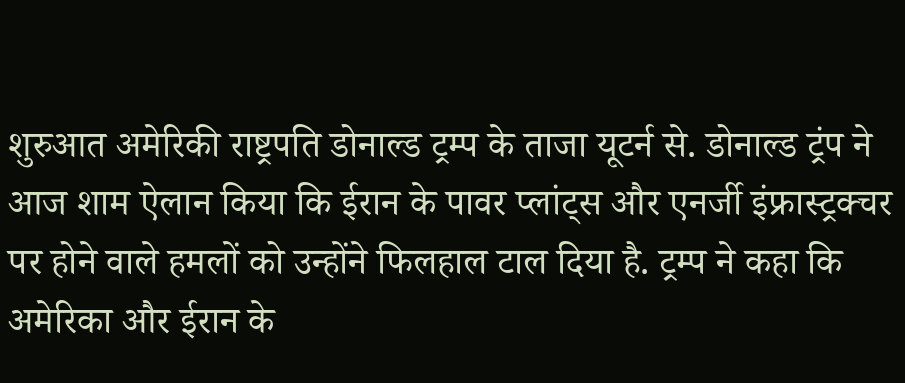शुरुआत अमेरिकी राष्ट्रपति डोनाल्ड ट्रम्प के ताजा यूटर्न से. डोनाल्ड ट्रंप ने आज शाम ऐलान किया कि ईरान के पावर प्लांट्स और एनर्जी इंफ्रास्ट्रक्चर पर होने वाले हमलों को उन्होंने फिलहाल टाल दिया है. ट्रम्प ने कहा कि अमेरिका और ईरान के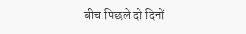बीच पिछले दो दिनों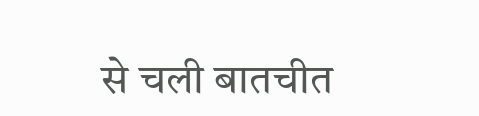से चली बातचीत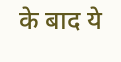के बाद ये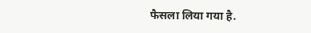फैसला लिया गया है.